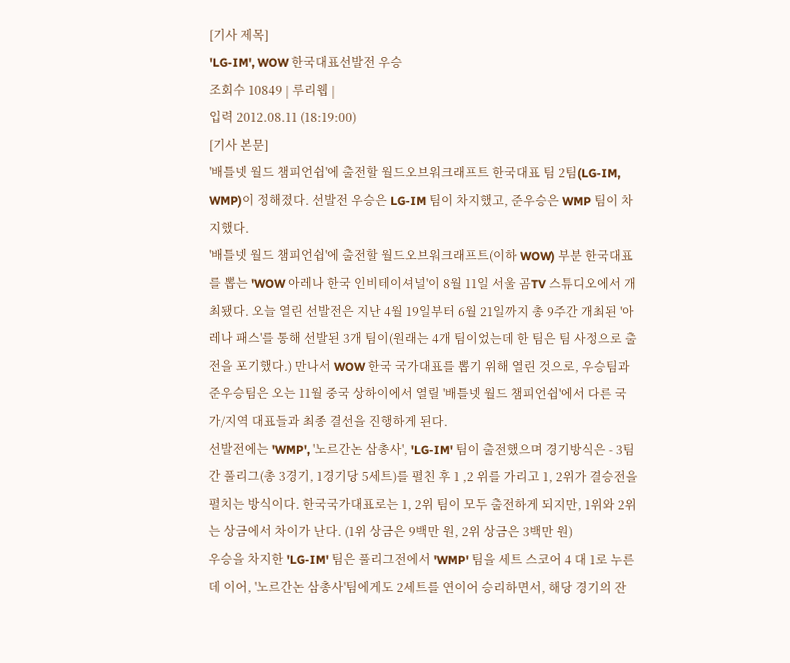[기사 제목]
'LG-IM', WOW 한국대표선발전 우승
조회수 10849 | 루리웹 |
입력 2012.08.11 (18:19:00)
[기사 본문]
'배틀넷 월드 챔피언쉽'에 출전할 월드오브워크래프트 한국대표 팀 2팀(LG-IM, WMP)이 정해졌다. 선발전 우승은 LG-IM 팀이 차지했고, 준우승은 WMP 팀이 차지했다.
'배틀넷 월드 챔피언쉽'에 출전할 월드오브워크래프트(이하 WOW) 부분 한국대표를 뽑는 'WOW 아레나 한국 인비테이셔널'이 8월 11일 서울 곰TV 스튜디오에서 개최됐다. 오늘 열린 선발전은 지난 4월 19일부터 6월 21일까지 총 9주간 개최된 '아레나 패스'를 통해 선발된 3개 팀이(원래는 4개 팀이었는데 한 팀은 팀 사정으로 출전을 포기했다.) 만나서 WOW 한국 국가대표를 뽑기 위해 열린 것으로, 우승팀과 준우승팀은 오는 11월 중국 상하이에서 열릴 '배틀넷 월드 챔피언쉽'에서 다른 국가/지역 대표들과 최종 결선을 진행하게 된다.
선발전에는 'WMP', '노르간논 삼총사', 'LG-IM' 팀이 출전했으며 경기방식은 - 3팀간 풀리그(총 3경기, 1경기당 5세트)를 펼친 후 1 ,2 위를 가리고 1, 2위가 결승전을 펼치는 방식이다. 한국국가대표로는 1, 2위 팀이 모두 출전하게 되지만, 1위와 2위는 상금에서 차이가 난다. (1위 상금은 9백만 원, 2위 상금은 3백만 원)
우승을 차지한 'LG-IM' 팀은 풀리그전에서 'WMP' 팀을 세트 스코어 4 대 1로 누른데 이어, '노르간논 삼총사'팀에게도 2세트를 연이어 승리하면서, 해당 경기의 잔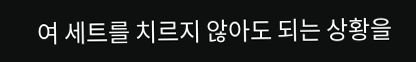여 세트를 치르지 않아도 되는 상황을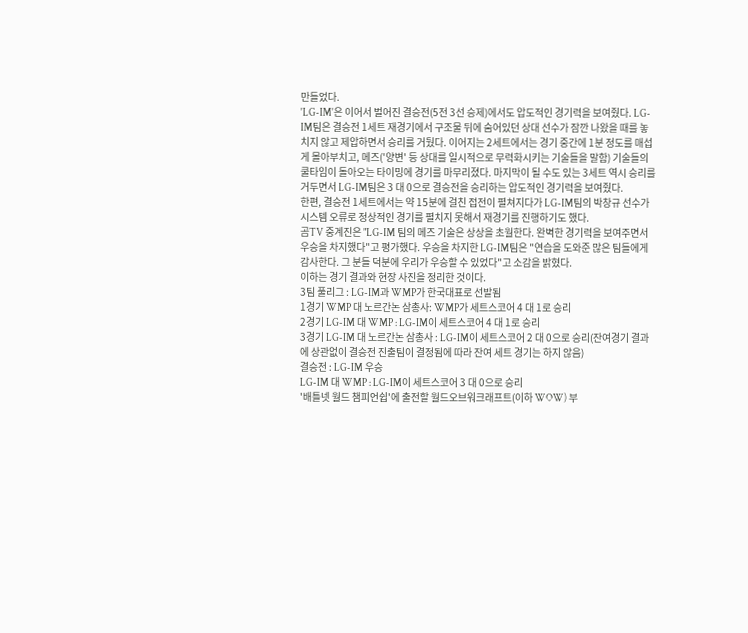만들었다.
'LG-IM'은 이어서 벌어진 결승전(5전 3선 승제)에서도 압도적인 경기력을 보여줬다. LG-IM팀은 결승전 1세트 재경기에서 구조물 뒤에 숨어있던 상대 선수가 잠깐 나왔을 때를 놓치지 않고 제압하면서 승리를 거뒀다. 이어지는 2세트에서는 경기 중간에 1분 정도를 매섭게 몰아부치고, 메즈('양변' 등 상대를 일시적으로 무력화시키는 기술들을 말함) 기술들의 쿨타임이 돌아오는 타이밍에 경기를 마무리졌다. 마지막이 될 수도 있는 3세트 역시 승리를 거두면서 LG-IM팀은 3 대 0으로 결승전을 승리하는 압도적인 경기력을 보여줬다.
한편, 결승전 1세트에서는 약 15분에 걸친 접전이 펼쳐지다가 LG-IM팀의 박창규 선수가 시스템 오류로 정상적인 경기를 펼치지 못해서 재경기를 진행하기도 했다.
곰TV 중계진은 "LG-IM 팀의 메즈 기술은 상상을 초월한다. 완벽한 경기력을 보여주면서 우승을 차지했다"고 평가했다. 우승을 차지한 LG-IM팀은 "연습을 도와준 많은 팀들에게 감사한다. 그 분들 덕분에 우리가 우승할 수 있었다"고 소감을 밝혔다.
이하는 경기 결과와 현장 사진을 정리한 것이다.
3팀 풀리그 : LG-IM과 WMP가 한국대표로 선발됨
1경기 WMP 대 노르간논 삼총사: WMP가 세트스코어 4 대 1로 승리
2경기 LG-IM 대 WMP : LG-IM이 세트스코어 4 대 1로 승리
3경기 LG-IM 대 노르간논 삼총사 : LG-IM이 세트스코어 2 대 0으로 승리(잔여경기 결과에 상관없이 결승전 진출팀이 결정됨에 따라 잔여 세트 경기는 하지 않음)
결승전 : LG-IM 우승
LG-IM 대 WMP : LG-IM이 세트스코어 3 대 0으로 승리
'배틀넷 월드 챔피언쉽'에 출전할 월드오브워크래프트(이하 WOW) 부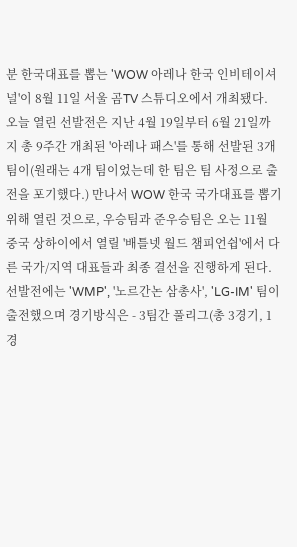분 한국대표를 뽑는 'WOW 아레나 한국 인비테이셔널'이 8월 11일 서울 곰TV 스튜디오에서 개최됐다. 오늘 열린 선발전은 지난 4월 19일부터 6월 21일까지 총 9주간 개최된 '아레나 패스'를 통해 선발된 3개 팀이(원래는 4개 팀이었는데 한 팀은 팀 사정으로 출전을 포기했다.) 만나서 WOW 한국 국가대표를 뽑기 위해 열린 것으로, 우승팀과 준우승팀은 오는 11월 중국 상하이에서 열릴 '배틀넷 월드 챔피언쉽'에서 다른 국가/지역 대표들과 최종 결선을 진행하게 된다.
선발전에는 'WMP', '노르간논 삼총사', 'LG-IM' 팀이 출전했으며 경기방식은 - 3팀간 풀리그(총 3경기, 1경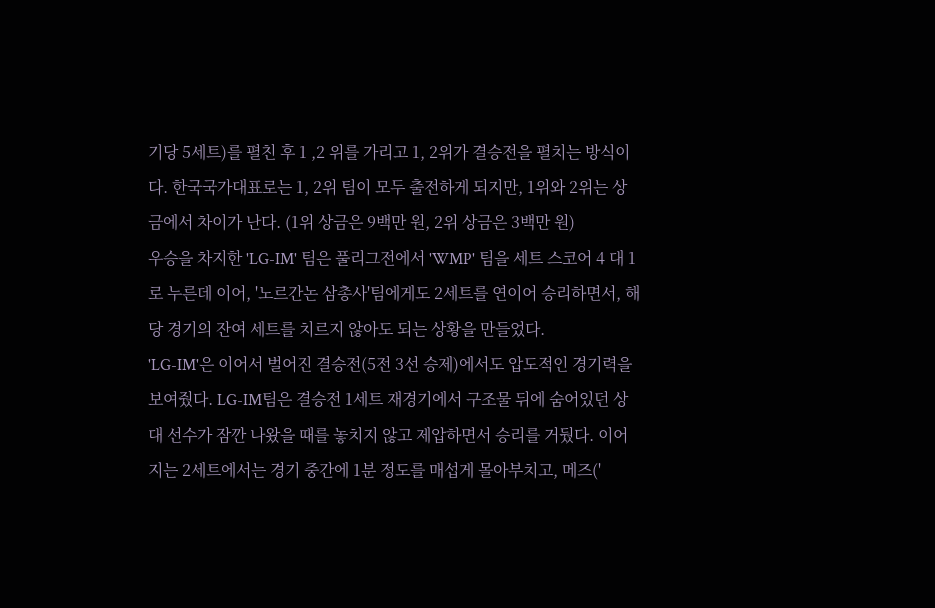기당 5세트)를 펼친 후 1 ,2 위를 가리고 1, 2위가 결승전을 펼치는 방식이다. 한국국가대표로는 1, 2위 팀이 모두 출전하게 되지만, 1위와 2위는 상금에서 차이가 난다. (1위 상금은 9백만 원, 2위 상금은 3백만 원)
우승을 차지한 'LG-IM' 팀은 풀리그전에서 'WMP' 팀을 세트 스코어 4 대 1로 누른데 이어, '노르간논 삼총사'팀에게도 2세트를 연이어 승리하면서, 해당 경기의 잔여 세트를 치르지 않아도 되는 상황을 만들었다.
'LG-IM'은 이어서 벌어진 결승전(5전 3선 승제)에서도 압도적인 경기력을 보여줬다. LG-IM팀은 결승전 1세트 재경기에서 구조물 뒤에 숨어있던 상대 선수가 잠깐 나왔을 때를 놓치지 않고 제압하면서 승리를 거뒀다. 이어지는 2세트에서는 경기 중간에 1분 정도를 매섭게 몰아부치고, 메즈('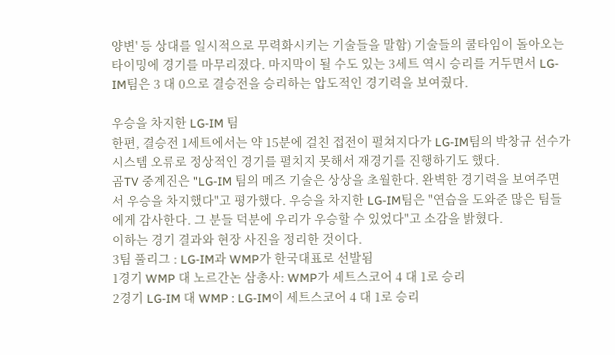양변' 등 상대를 일시적으로 무력화시키는 기술들을 말함) 기술들의 쿨타임이 돌아오는 타이밍에 경기를 마무리졌다. 마지막이 될 수도 있는 3세트 역시 승리를 거두면서 LG-IM팀은 3 대 0으로 결승전을 승리하는 압도적인 경기력을 보여줬다.

우승을 차지한 LG-IM 팀
한편, 결승전 1세트에서는 약 15분에 걸친 접전이 펼쳐지다가 LG-IM팀의 박창규 선수가 시스템 오류로 정상적인 경기를 펼치지 못해서 재경기를 진행하기도 했다.
곰TV 중계진은 "LG-IM 팀의 메즈 기술은 상상을 초월한다. 완벽한 경기력을 보여주면서 우승을 차지했다"고 평가했다. 우승을 차지한 LG-IM팀은 "연습을 도와준 많은 팀들에게 감사한다. 그 분들 덕분에 우리가 우승할 수 있었다"고 소감을 밝혔다.
이하는 경기 결과와 현장 사진을 정리한 것이다.
3팀 풀리그 : LG-IM과 WMP가 한국대표로 선발됨
1경기 WMP 대 노르간논 삼총사: WMP가 세트스코어 4 대 1로 승리
2경기 LG-IM 대 WMP : LG-IM이 세트스코어 4 대 1로 승리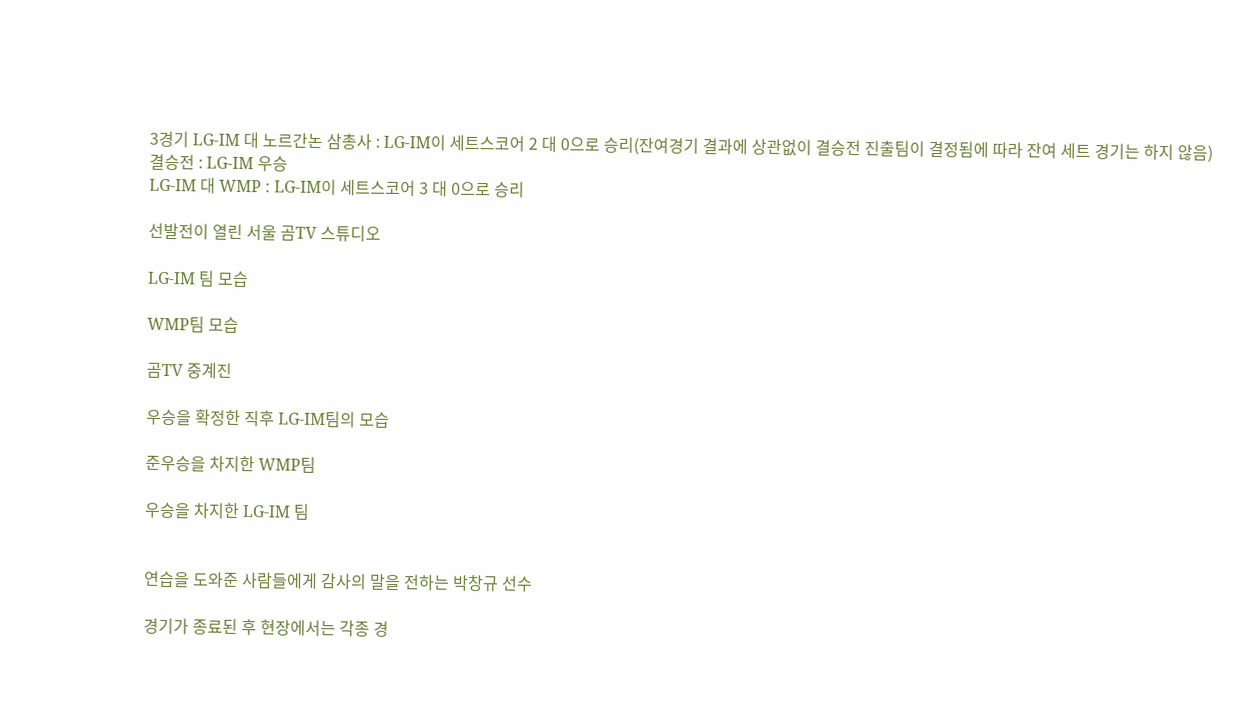3경기 LG-IM 대 노르간논 삼총사 : LG-IM이 세트스코어 2 대 0으로 승리(잔여경기 결과에 상관없이 결승전 진출팀이 결정됨에 따라 잔여 세트 경기는 하지 않음)
결승전 : LG-IM 우승
LG-IM 대 WMP : LG-IM이 세트스코어 3 대 0으로 승리

선발전이 열린 서울 곰TV 스튜디오

LG-IM 팀 모습

WMP팀 모습

곰TV 중계진

우승을 확정한 직후 LG-IM팀의 모습

준우승을 차지한 WMP팀

우승을 차지한 LG-IM 팀


연습을 도와준 사람들에게 감사의 말을 전하는 박창규 선수

경기가 종료된 후 현장에서는 각종 경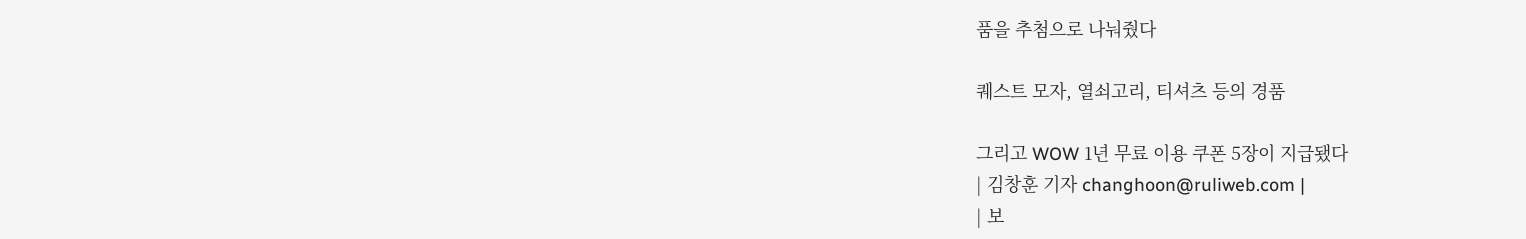품을 추첨으로 나눠줬다

퀘스트 모자, 열쇠고리, 티셔츠 등의 경품

그리고 WOW 1년 무료 이용 쿠폰 5장이 지급됐다
| 김창훈 기자 changhoon@ruliweb.com |
| 보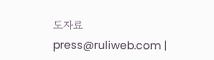도자료 press@ruliweb.com |